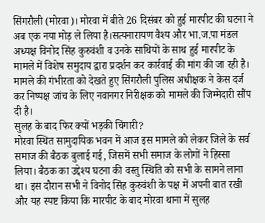सिंगरौली (मोरवा)। मोरवा में बीते 26 दिसंबर को हुई मारपीट की घटना ने अब एक नया मोड़ ले लिया है।सत्यनारायण वैश्य और भा.ज.पा मंडल अध्यक्ष विनोद सिंह कुरुवंशी व उनके साथियों के साथ हुई मारपीट के मामले में विशेष समुदाय द्वारा प्रदर्शन कर कार्रवाई की मांग की जा रही है। मामले की गंभीरता को देखते हुए सिंगरौली पुलिस अधीक्षक ने केस दर्ज कर निष्पक्ष जांच के लिए नवानगर निरीक्षक को मामले की जिम्मेदारी सौंप दी है।
सुलह के बाद फिर क्यों भड़की चिंगारी?
मोरवा स्थित सामुदायिक भवन में आज इस मामले को लेकर जिले के सर्व समाज की बैठक बुलाई गई, जिसमें सभी समाज के लोगों ने हिस्सा लिया। बैठक का उद्देश्य घटना की वस्तु स्थिति को सभी के सामने लाना था। इस दौरान सभी ने विनोद सिंह कुरुवंशी के पक्ष में अपनी बात रखी और यह स्पष्ट किया कि मारपीट के बाद मोरवा थाना में सुलह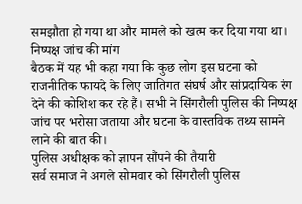समझौता हो गया था और मामले को खत्म कर दिया गया था।
निष्पक्ष जांच की मांग
बैठक में यह भी कहा गया कि कुछ लोग इस घटना को राजनीतिक फायदे के लिए जातिगत संघर्ष और सांप्रदायिक रंग देने की कोशिश कर रहे हैं। सभी ने सिंगरौली पुलिस की निष्पक्ष जांच पर भरोसा जताया और घटना के वास्तविक तथ्य सामने लाने की बात की।
पुलिस अधीक्षक को ज्ञापन सौंपने की तैयारी
सर्व समाज ने अगले सोमवार को सिंगरौली पुलिस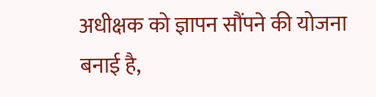अधीक्षक को ज्ञापन सौंपने की योजना बनाई है,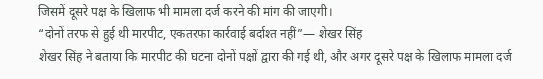जिसमें दूसरे पक्ष के खिलाफ भी मामला दर्ज करने की मांग की जाएगी।
“दोनों तरफ से हुई थी मारपीट, एकतरफा कार्रवाई बर्दाश्त नहीं”— शेखर सिंह
शेखर सिंह ने बताया कि मारपीट की घटना दोनों पक्षों द्वारा की गई थी, और अगर दूसरे पक्ष के खिलाफ मामला दर्ज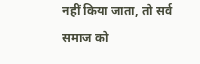नहीं किया जाता, तो सर्व समाज को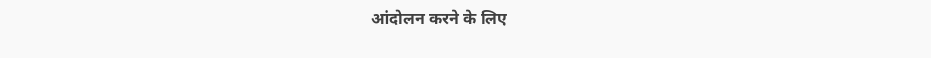आंदोलन करने के लिए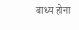बाध्य होना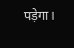पड़ेगा।